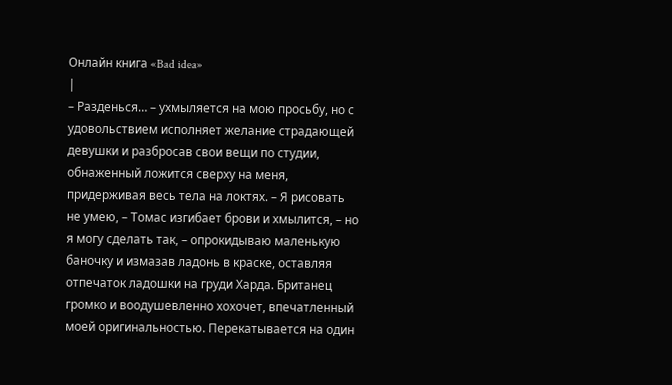Онлайн книга «Bad idea»
|
– Разденься… – ухмыляется на мою просьбу, но с удовольствием исполняет желание страдающей девушки и разбросав свои вещи по студии, обнаженный ложится сверху на меня, придерживая весь тела на локтях. – Я рисовать не умею, – Томас изгибает брови и хмылится, – но я могу сделать так, – опрокидываю маленькую баночку и измазав ладонь в краске, оставляя отпечаток ладошки на груди Харда. Британец громко и воодушевленно хохочет, впечатленный моей оригинальностью. Перекатывается на один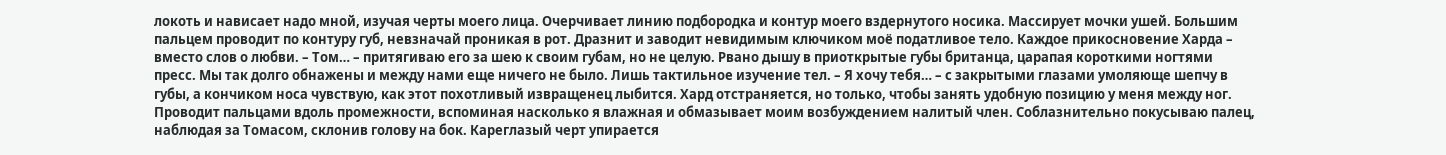локоть и нависает надо мной, изучая черты моего лица. Очерчивает линию подбородка и контур моего вздернутого носика. Массирует мочки ушей. Большим пальцем проводит по контуру губ, невзначай проникая в рот. Дразнит и заводит невидимым ключиком моё податливое тело. Каждое прикосновение Харда – вместо слов о любви. – Том… – притягиваю его за шею к своим губам, но не целую. Рвано дышу в приоткрытые губы британца, царапая короткими ногтями пресс. Мы так долго обнажены и между нами еще ничего не было. Лишь тактильное изучение тел. – Я хочу тебя… – с закрытыми глазами умоляюще шепчу в губы, а кончиком носа чувствую, как этот похотливый извращенец лыбится. Хард отстраняется, но только, чтобы занять удобную позицию у меня между ног. Проводит пальцами вдоль промежности, вспоминая насколько я влажная и обмазывает моим возбуждением налитый член. Соблазнительно покусываю палец, наблюдая за Томасом, склонив голову на бок. Кареглазый черт упирается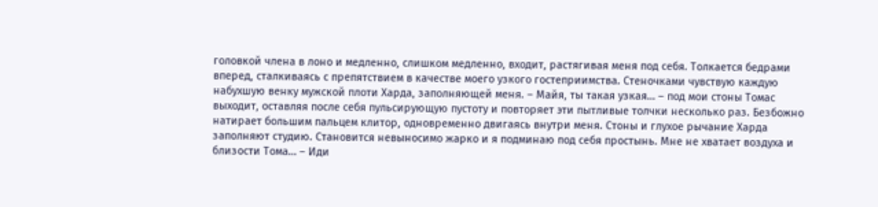головкой члена в лоно и медленно, слишком медленно, входит, растягивая меня под себя. Толкается бедрами вперед, сталкиваясь с препятствием в качестве моего узкого гостеприимства. Стеночками чувствую каждую набухшую венку мужской плоти Харда, заполняющей меня. – Майя, ты такая узкая… – под мои стоны Томас выходит, оставляя после себя пульсирующую пустоту и повторяет эти пытливые толчки несколько раз. Безбожно натирает большим пальцем клитор, одновременно двигаясь внутри меня. Стоны и глухое рычание Харда заполняют студию. Становится невыносимо жарко и я подминаю под себя простынь. Мне не хватает воздуха и близости Тома… – Иди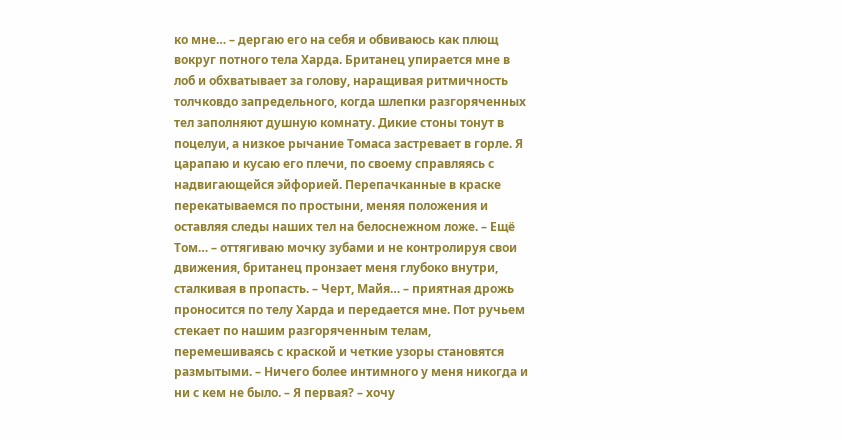ко мне… – дергаю его на себя и обвиваюсь как плющ вокруг потного тела Харда. Британец упирается мне в лоб и обхватывает за голову, наращивая ритмичность толчковдо запредельного, когда шлепки разгоряченных тел заполняют душную комнату. Дикие стоны тонут в поцелуи, а низкое рычание Томаса застревает в горле. Я царапаю и кусаю его плечи, по своему справляясь с надвигающейся эйфорией. Перепачканные в краске перекатываемся по простыни, меняя положения и оставляя следы наших тел на белоснежном ложе. – Ещё Том… – оттягиваю мочку зубами и не контролируя свои движения, британец пронзает меня глубоко внутри, сталкивая в пропасть. – Черт, Майя… – приятная дрожь проносится по телу Харда и передается мне. Пот ручьем стекает по нашим разгоряченным телам, перемешиваясь с краской и четкие узоры становятся размытыми. – Ничего более интимного у меня никогда и ни с кем не было. – Я первая? – хочу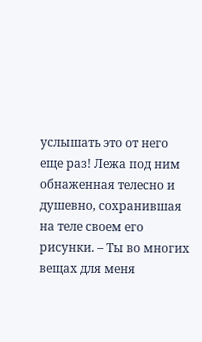услышать это от него еще раз! Лежа под ним обнаженная телесно и душевно, сохранившая на теле своем его рисунки. – Ты во многих вещах для меня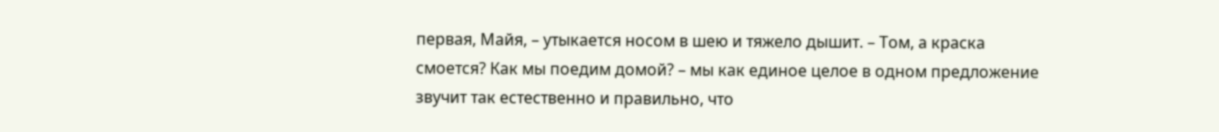первая, Майя, – утыкается носом в шею и тяжело дышит. – Том, а краска смоется? Как мы поедим домой? – мы как единое целое в одном предложение звучит так естественно и правильно, что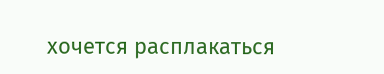хочется расплакаться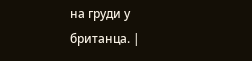на груди у британца. |